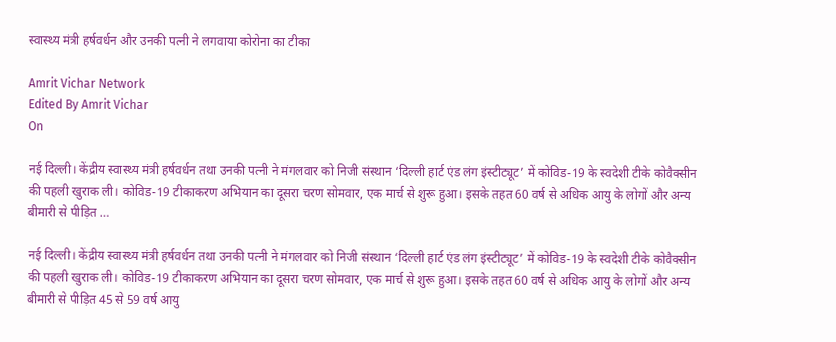स्वास्थ्य मंत्री हर्षवर्धन और उनकी पत्नी ने लगवाया कोरोना का टीका

Amrit Vichar Network
Edited By Amrit Vichar
On

नई दिल्ली। केंद्रीय स्वास्थ्य मंत्री हर्षवर्धन तथा उनकी पत्नी ने मंगलवार को निजी संस्थान ‘दिल्ली हार्ट एंड लंग इंस्टीट्यूट’ में कोविड-19 के स्वदेशी टीके कोवैक्सीन की पहली खुराक ली। कोविड-19 टीकाकरण अभियान का दूसरा चरण सोमवार, एक मार्च से शुरू हुआ। इसके तहत 60 वर्ष से अधिक आयु के लोगों और अन्य बीमारी से पीड़ित …

नई दिल्ली। केंद्रीय स्वास्थ्य मंत्री हर्षवर्धन तथा उनकी पत्नी ने मंगलवार को निजी संस्थान ‘दिल्ली हार्ट एंड लंग इंस्टीट्यूट’ में कोविड-19 के स्वदेशी टीके कोवैक्सीन की पहली खुराक ली। कोविड-19 टीकाकरण अभियान का दूसरा चरण सोमवार, एक मार्च से शुरू हुआ। इसके तहत 60 वर्ष से अधिक आयु के लोगों और अन्य बीमारी से पीड़ित 45 से 59 वर्ष आयु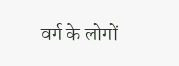वर्ग के लोगों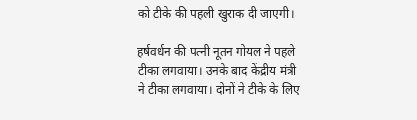को टीके की पहली खुराक दी जाएगी।

हर्षवर्धन की पत्नी नूतन गोयल ने पहले टीका लगवाया। उनके बाद केंद्रीय मंत्री ने टीका लगवाया। दोनों ने टीके के लिए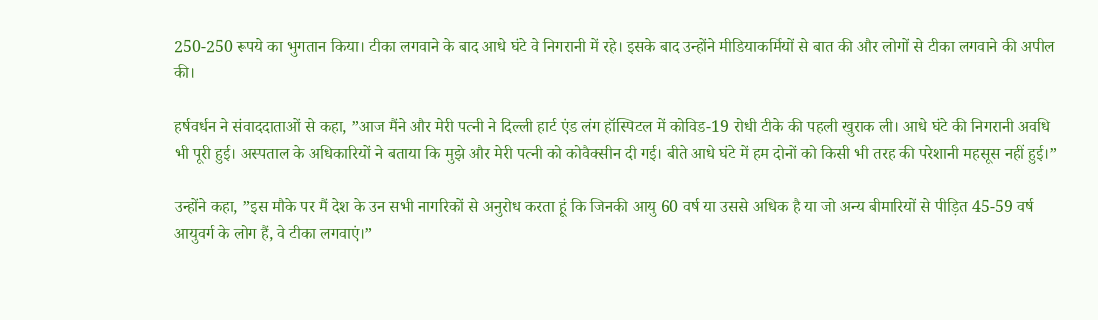250-250 रूपये का भुगतान किया। टीका लगवाने के बाद आधे घंटे वे निगरानी में रहे। इसके बाद उन्होंने मीडियाकर्मियों से बात की और लोगों से टीका लगवाने की अपील की।

हर्षवर्धन ने संवाददाताओं से कहा, ”आज मैंने और मेरी पत्नी ने दिल्ली हार्ट एंड लंग हॉस्पिटल में कोविड-19 रोधी टीके की पहली खुराक ली। आधे घंटे की निगरानी अवधि भी पूरी हुई। अस्पताल के अधिकारियों ने बताया कि मुझे और मेरी पत्नी को कोवैक्सीन दी गई। बीते आधे घंटे में हम दोनों को किसी भी तरह की परेशानी महसूस नहीं हुई।”

उन्होंने कहा, ”इस मौके पर मैं देश के उन सभी नागरिकों से अनुरोध करता हूं कि जिनकी आयु 60 वर्ष या उससे अधिक है या जो अन्य बीमारियों से पीड़ित 45-59 वर्ष आयुवर्ग के लोग हैं, वे टीका लगवाएं।”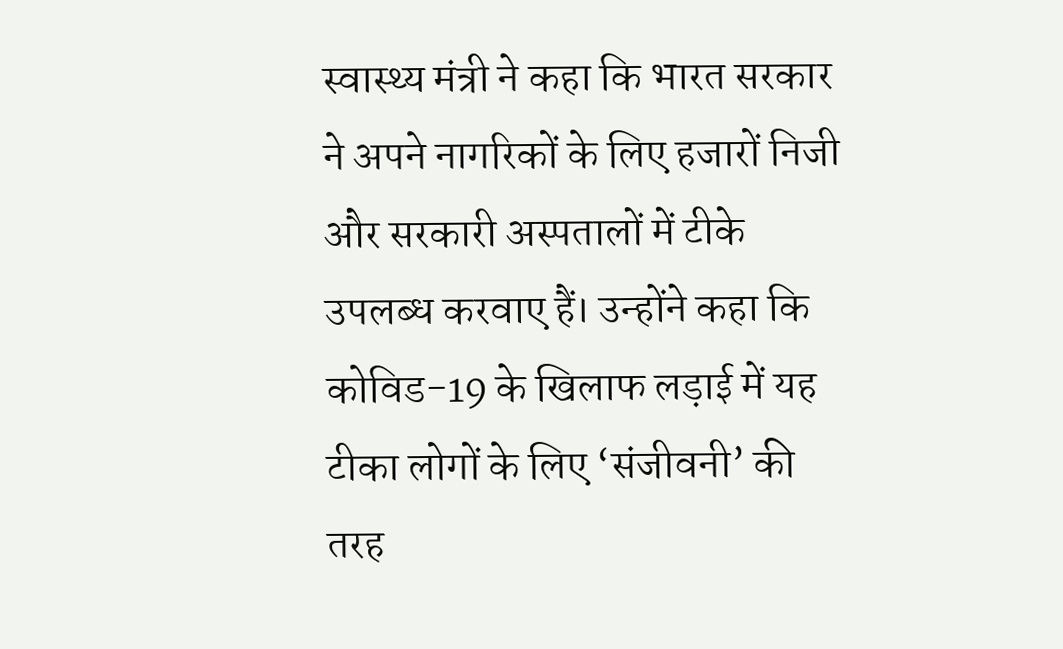स्वास्थ्य मंत्री ने कहा कि भारत सरकार ने अपने नागरिकों के लिए हजारों निजी और सरकारी अस्पतालों में टीके उपलब्ध करवाए हैं। उन्होंने कहा कि कोविड-19 के खिलाफ लड़ाई में यह टीका लोगों के लिए ‘संजीवनी’ की तरह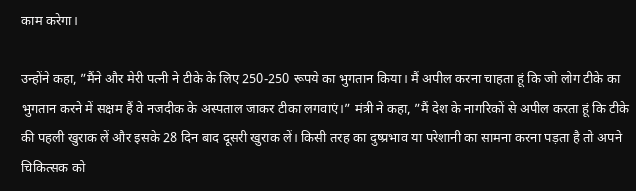काम करेगा।

उन्होंने कहा, ”मैंने और मेरी पत्नी ने टीके के लिए 250-250 रूपये का भुगतान किया। मैं अपील करना चाहता हूं कि जो लोग टीके का भुगतान करने में सक्षम हैं वे नजदीक के अस्पताल जाकर टीका लगवाएं।” मंत्री ने कहा, ”मैं देश के नागरिकों से अपील करता हूं कि टीके की पहली खुराक लें और इसके 28 दिन बाद दूसरी खुराक लें। किसी तरह का दुष्प्रभाव या परेशानी का सामना करना पड़ता है तो अपने चिकित्सक को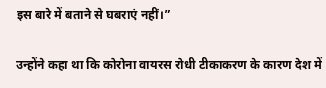इस बारे में बताने से घबराएं नहीं।”

उन्होंने कहा था कि कोरोना वायरस रोधी टीकाकरण के कारण देश में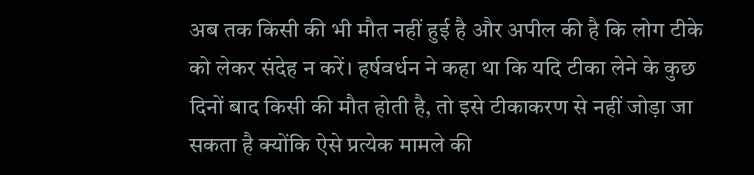अब तक किसी की भी मौत नहीं हुई है और अपील की है कि लोग टीके को लेकर संदेह न करें। हर्षवर्धन ने कहा था कि यदि टीका लेने के कुछ दिनों बाद किसी की मौत होती है, तो इसे टीकाकरण से नहीं जोड़ा जा सकता है क्योंकि ऐसे प्रत्येक मामले की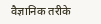वैज्ञानिक तरीके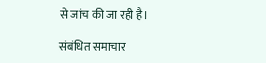से जांच की जा रही है।

संबंधित समाचार